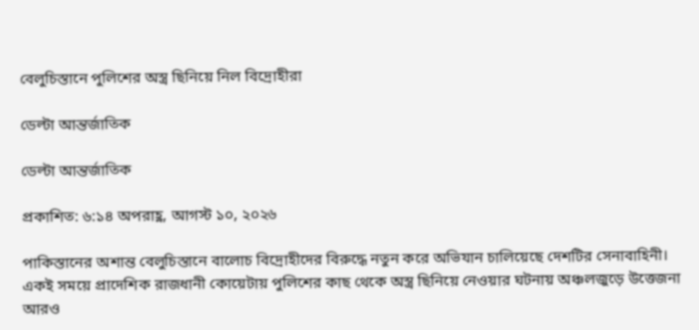বেলুচিস্তানে পুলিশের অস্ত্র ছিনিয়ে নিল বিদ্রোহীরা

ডেল্টা আন্তর্জাতিক

ডেল্টা আন্তর্জাতিক

প্রকাশিত: ৬:১৪ অপরাহ্ণ, আগস্ট ১০, ২০২৬

পাকিস্তানের অশান্ত বেলুচিস্তানে বালোচ বিদ্রোহীদের বিরুদ্ধে নতুন করে অভিযান চালিয়েছে দেশটির সেনাবাহিনী। একই সময়ে প্রাদেশিক রাজধানী কোয়েটায় পুলিশের কাছ থেকে অস্ত্র ছিনিয়ে নেওয়ার ঘটনায় অঞ্চলজুড়ে উত্তেজনা আরও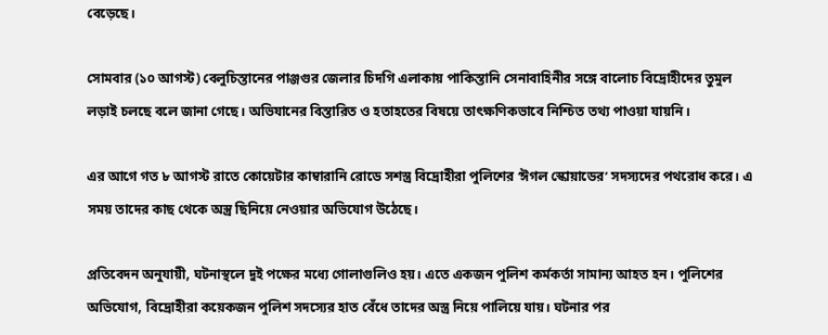বেড়েছে।

সোমবার (১০ আগস্ট) বেলুচিস্তানের পাঞ্জগুর জেলার চিদগি এলাকায় পাকিস্তানি সেনাবাহিনীর সঙ্গে বালোচ বিদ্রোহীদের তুমুল লড়াই চলছে বলে জানা গেছে। অভিযানের বিস্তারিত ও হতাহতের বিষয়ে তাৎক্ষণিকভাবে নিশ্চিত তথ্য পাওয়া যায়নি।

এর আগে গত ৮ আগস্ট রাতে কোয়েটার কাম্বারানি রোডে সশস্ত্র বিদ্রোহীরা পুলিশের ‘ঈগল স্কোয়াডের’ সদস্যদের পথরোধ করে। এ সময় তাদের কাছ থেকে অস্ত্র ছিনিয়ে নেওয়ার অভিযোগ উঠেছে।

প্রতিবেদন অনুযায়ী, ঘটনাস্থলে দুই পক্ষের মধ্যে গোলাগুলিও হয়। এতে একজন পুলিশ কর্মকর্তা সামান্য আহত হন। পুলিশের অভিযোগ, বিদ্রোহীরা কয়েকজন পুলিশ সদস্যের হাত বেঁধে তাদের অস্ত্র নিয়ে পালিয়ে যায়। ঘটনার পর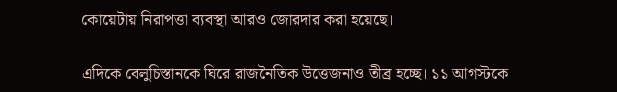কোয়েটায় নিরাপত্তা ব্যবস্থা আরও জোরদার করা হয়েছে।

এদিকে বেলুচিস্তানকে ঘিরে রাজনৈতিক উত্তেজনাও তীব্র হচ্ছে। ১১ আগস্টকে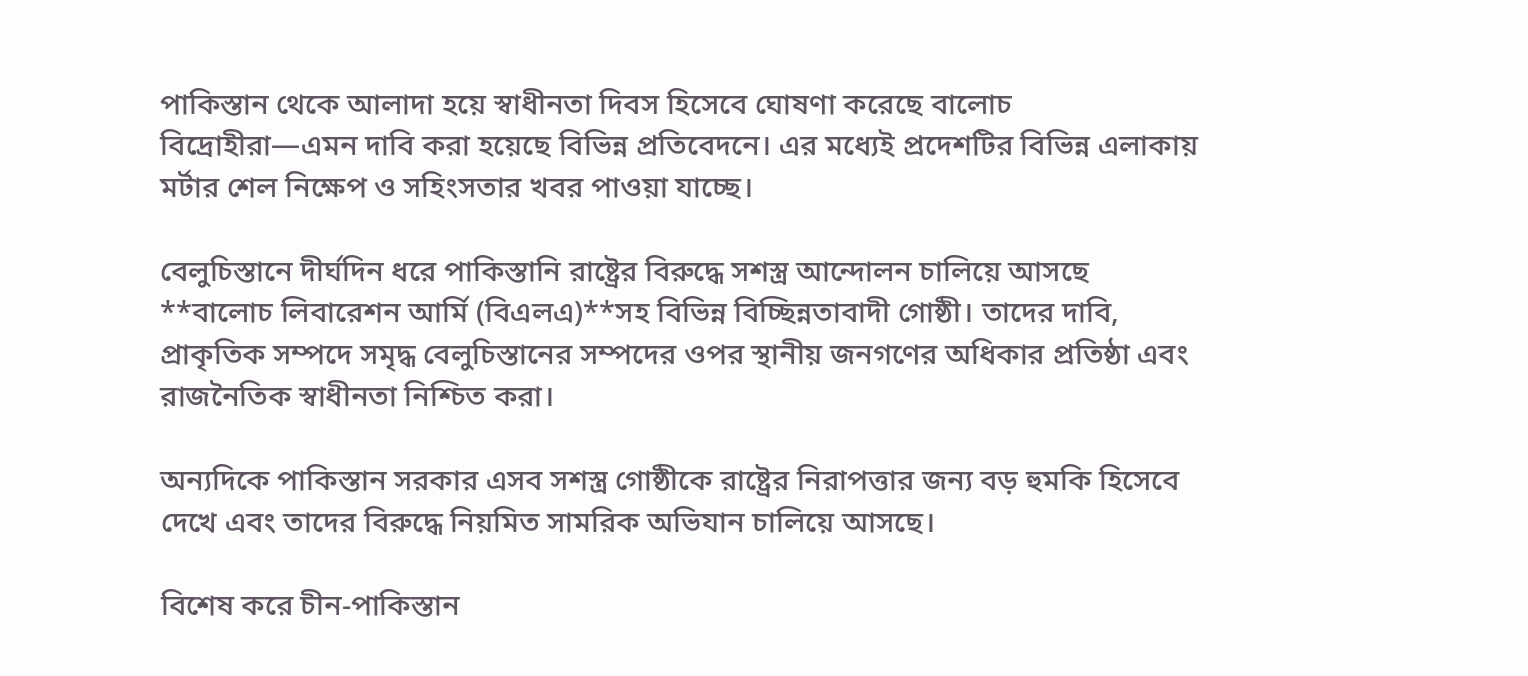পাকিস্তান থেকে আলাদা হয়ে স্বাধীনতা দিবস হিসেবে ঘোষণা করেছে বালোচ বিদ্রোহীরা—এমন দাবি করা হয়েছে বিভিন্ন প্রতিবেদনে। এর মধ্যেই প্রদেশটির বিভিন্ন এলাকায় মর্টার শেল নিক্ষেপ ও সহিংসতার খবর পাওয়া যাচ্ছে।

বেলুচিস্তানে দীর্ঘদিন ধরে পাকিস্তানি রাষ্ট্রের বিরুদ্ধে সশস্ত্র আন্দোলন চালিয়ে আসছে **বালোচ লিবারেশন আর্মি (বিএলএ)**সহ বিভিন্ন বিচ্ছিন্নতাবাদী গোষ্ঠী। তাদের দাবি, প্রাকৃতিক সম্পদে সমৃদ্ধ বেলুচিস্তানের সম্পদের ওপর স্থানীয় জনগণের অধিকার প্রতিষ্ঠা এবং রাজনৈতিক স্বাধীনতা নিশ্চিত করা।

অন্যদিকে পাকিস্তান সরকার এসব সশস্ত্র গোষ্ঠীকে রাষ্ট্রের নিরাপত্তার জন্য বড় হুমকি হিসেবে দেখে এবং তাদের বিরুদ্ধে নিয়মিত সামরিক অভিযান চালিয়ে আসছে।

বিশেষ করে চীন-পাকিস্তান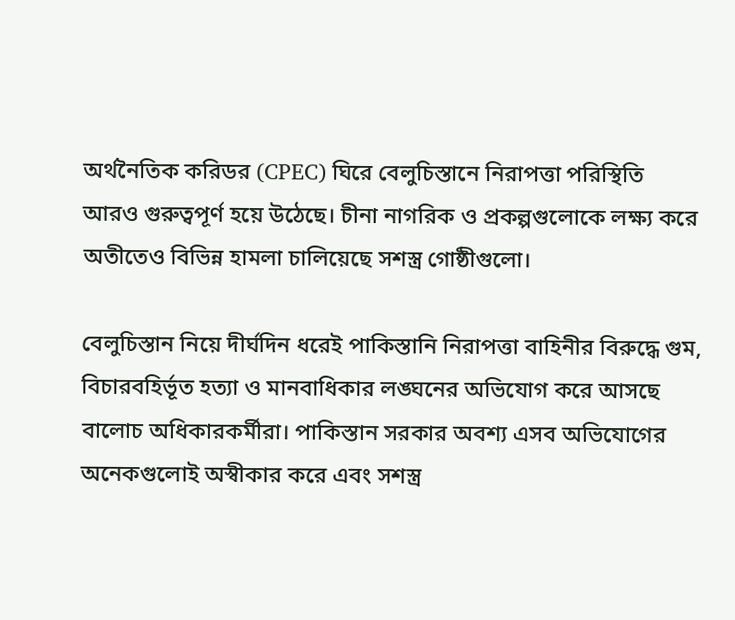অর্থনৈতিক করিডর (CPEC) ঘিরে বেলুচিস্তানে নিরাপত্তা পরিস্থিতি আরও গুরুত্বপূর্ণ হয়ে উঠেছে। চীনা নাগরিক ও প্রকল্পগুলোকে লক্ষ্য করে অতীতেও বিভিন্ন হামলা চালিয়েছে সশস্ত্র গোষ্ঠীগুলো।

বেলুচিস্তান নিয়ে দীর্ঘদিন ধরেই পাকিস্তানি নিরাপত্তা বাহিনীর বিরুদ্ধে গুম, বিচারবহির্ভূত হত্যা ও মানবাধিকার লঙ্ঘনের অভিযোগ করে আসছে বালোচ অধিকারকর্মীরা। পাকিস্তান সরকার অবশ্য এসব অভিযোগের অনেকগুলোই অস্বীকার করে এবং সশস্ত্র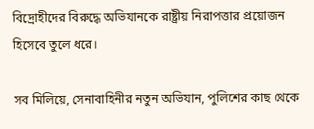বিদ্রোহীদের বিরুদ্ধে অভিযানকে রাষ্ট্রীয় নিরাপত্তার প্রয়োজন হিসেবে তুলে ধরে।

সব মিলিয়ে, সেনাবাহিনীর নতুন অভিযান, পুলিশের কাছ থেকে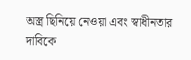অস্ত্র ছিনিয়ে নেওয়া এবং স্বাধীনতার দাবিকে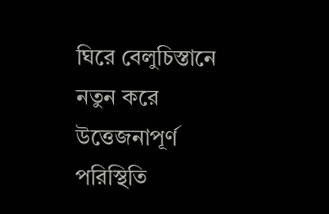ঘিরে বেলুচিস্তানে নতুন করে উত্তেজনাপূর্ণ পরিস্থিতি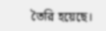তৈরি হয়েছে।